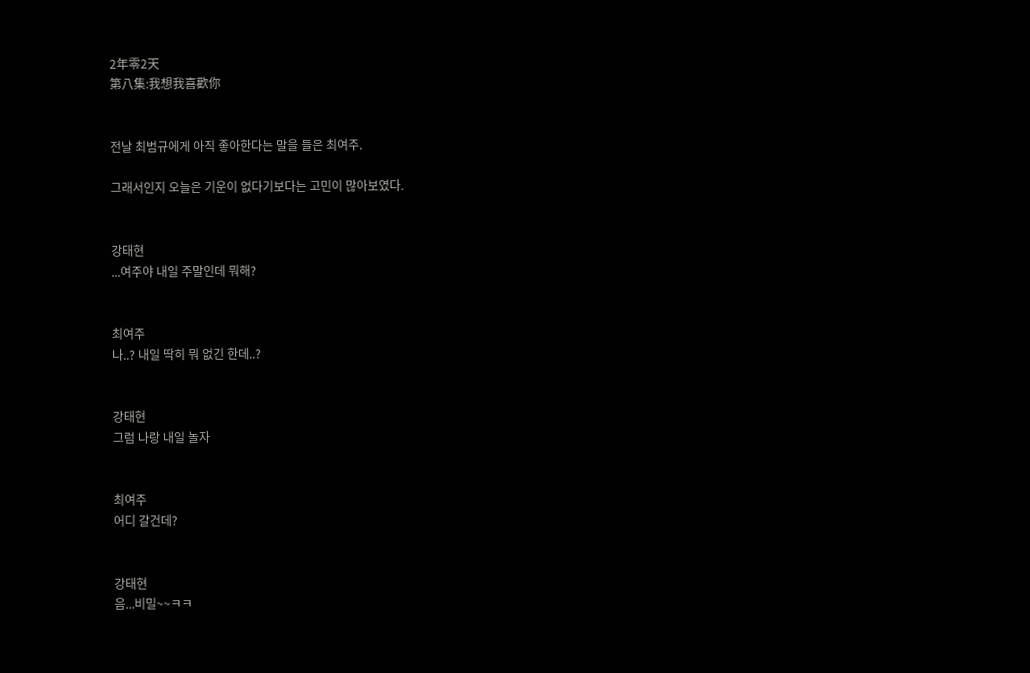2年零2天
第八集:我想我喜歡你


전날 최범규에게 아직 좋아한다는 말을 들은 최여주.

그래서인지 오늘은 기운이 없다기보다는 고민이 많아보였다.


강태현
...여주야 내일 주말인데 뭐해?


최여주
나..? 내일 딱히 뭐 없긴 한데..?


강태현
그럼 나랑 내일 놀자


최여주
어디 갈건데?


강태현
음...비밀~~ㅋㅋ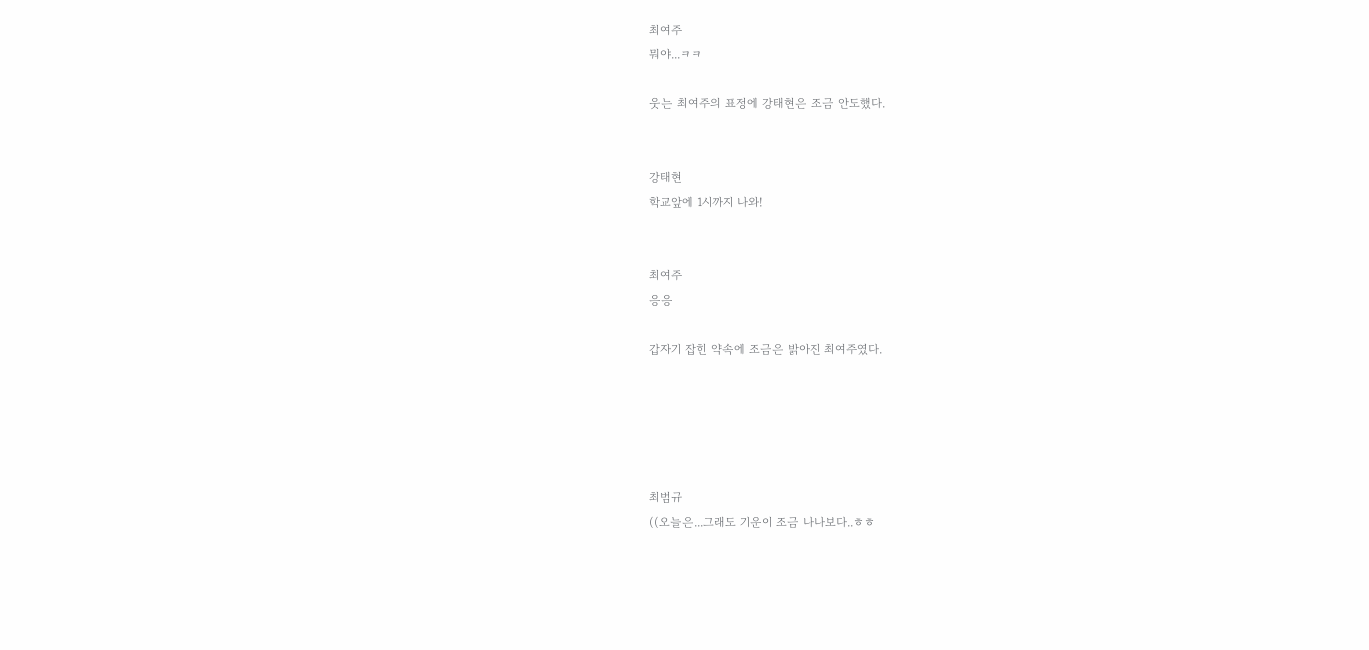최여주
뭐야...ㅋㅋ

웃는 최여주의 표정에 강태현은 조금 안도했다.


강태현
학교앞에 1시까지 나와!


최여주
응응

갑자기 잡힌 약속에 조금은 밝아진 최여주였다.





최범규
((오늘은...그래도 기운이 조금 나나보다..ㅎㅎ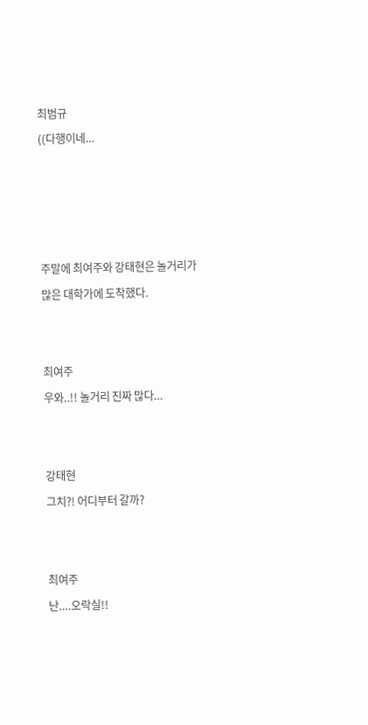최범규
((다행이네...




주말에 최여주와 강태현은 놀거리가 많은 대학가에 도착했다.


최여주
우와..!! 놀거리 진짜 많다...


강태현
그치?! 어디부터 갈까?


최여주
난....오락실!!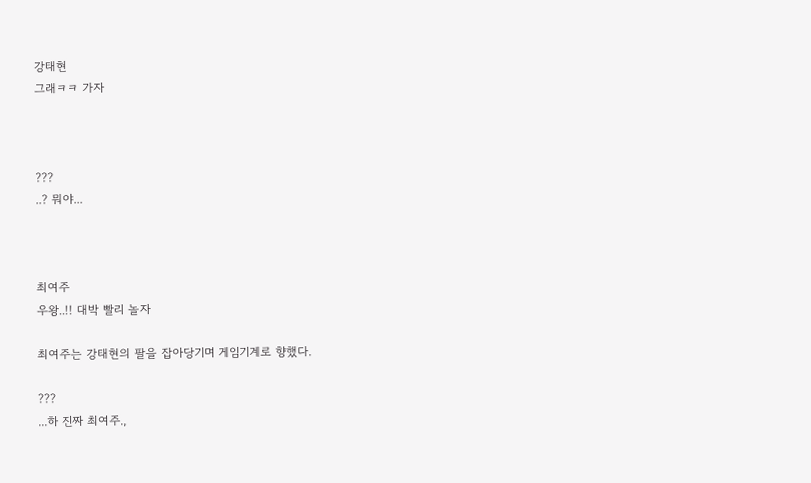강태현
그래ㅋㅋ 가자



???
..? 뭐야...



최여주
우왕..!! 대박 빨리 놀자

최여주는 강태현의 팔을 잡아당기며 게임기계로 향했다.

???
...하 진짜 최여주.,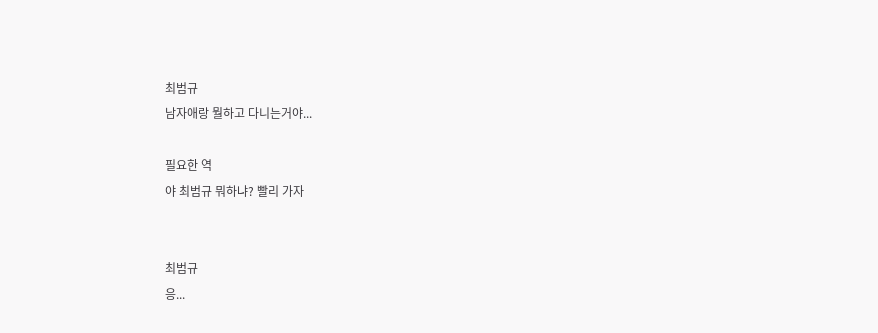최범규
남자애랑 뭘하고 다니는거야...

필요한 역
야 최범규 뭐하냐? 빨리 가자


최범규
응...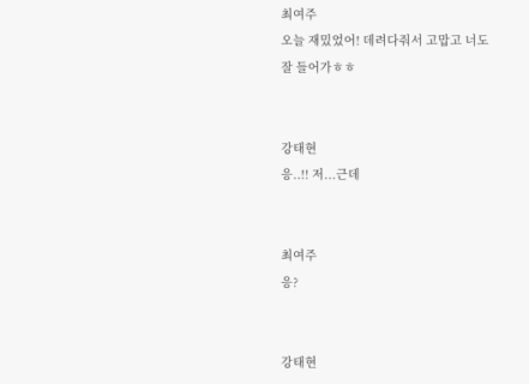최여주
오늘 재밌었어! 데려다줘서 고맙고 너도 잘 들어가ㅎㅎ


강태현
응..!! 저...근데


최여주
응?


강태현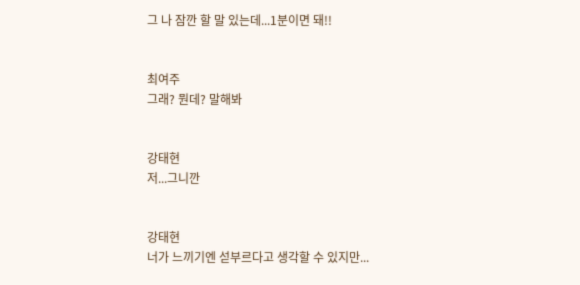그 나 잠깐 할 말 있는데...1분이면 돼!!


최여주
그래? 뭔데? 말해봐


강태현
저...그니깐


강태현
너가 느끼기엔 섣부르다고 생각할 수 있지만...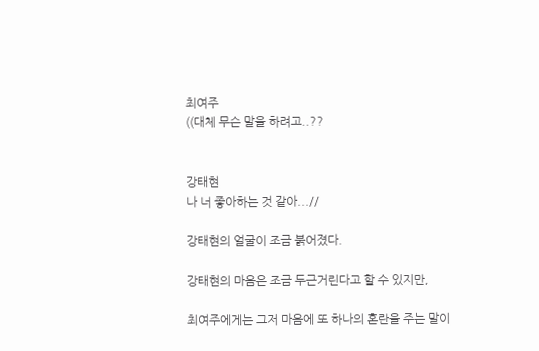최여주
((대체 무슨 말을 하려고..??


강태현
나 너 좋아하는 것 같아...//

강태현의 얼굴이 조금 붉어졌다.

강태현의 마음은 조금 두근거린다고 할 수 있지만,

최여주에게는 그저 마음에 또 하나의 혼란을 주는 말이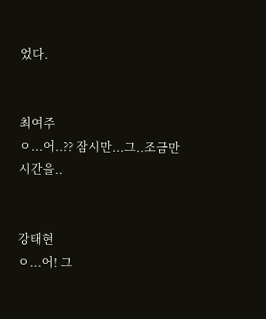었다.


최여주
ㅇ...어..?? 잠시만...그..조금만 시간을..


강태현
ㅇ...어! 그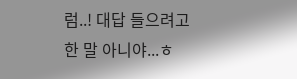럼..! 대답 들으려고 한 말 아니야...ㅎ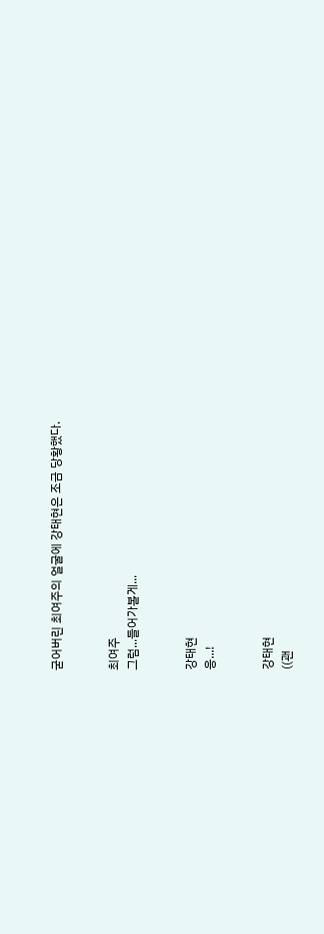굳어버린 최여주의 얼굴에 강태현은 조금 당황했다.


최여주
그럼...들어가볼게...


강태현
응...!


강태현
((괜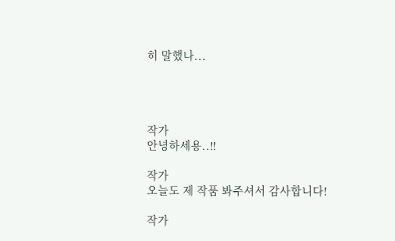히 말했나...




작가
안녕하세용..!!

작가
오늘도 제 작품 봐주셔서 감사합니다!

작가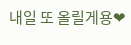내일 또 올릴게용❤